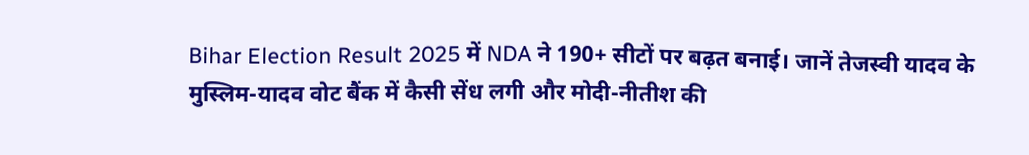Bihar Election Result 2025 में NDA ने 190+ सीटों पर बढ़त बनाई। जानें तेजस्वी यादव के मुस्लिम-यादव वोट बैंक में कैसी सेंध लगी और मोदी-नीतीश की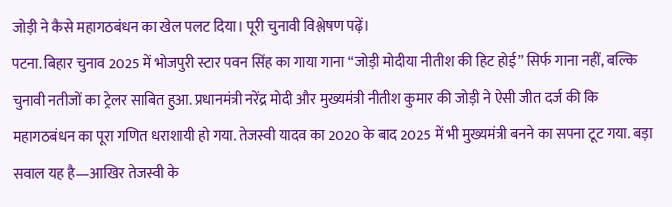जोड़ी ने कैसे महागठबंधन का खेल पलट दिया। पूरी चुनावी विश्लेषण पढ़ें।
पटना. बिहार चुनाव 2025 में भोजपुरी स्टार पवन सिंह का गाया गाना “जोड़ी मोदीया नीतीश की हिट होई” सिर्फ गाना नहीं, बल्कि चुनावी नतीजों का ट्रेलर साबित हुआ. प्रधानमंत्री नरेंद्र मोदी और मुख्यमंत्री नीतीश कुमार की जोड़ी ने ऐसी जीत दर्ज की कि महागठबंधन का पूरा गणित धराशायी हो गया. तेजस्वी यादव का 2020 के बाद 2025 में भी मुख्यमंत्री बनने का सपना टूट गया. बड़ा सवाल यह है—आखिर तेजस्वी के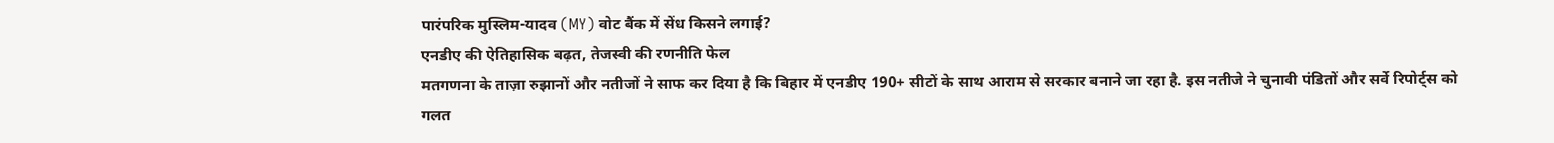पारंपरिक मुस्लिम-यादव (MY) वोट बैंक में सेंध किसने लगाई?
एनडीए की ऐतिहासिक बढ़त, तेजस्वी की रणनीति फेल
मतगणना के ताज़ा रुझानों और नतीजों ने साफ कर दिया है कि बिहार में एनडीए 190+ सीटों के साथ आराम से सरकार बनाने जा रहा है. इस नतीजे ने चुनावी पंडितों और सर्वे रिपोर्ट्स को गलत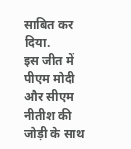साबित कर दिया.
इस जीत में पीएम मोदी और सीएम नीतीश की जोड़ी के साथ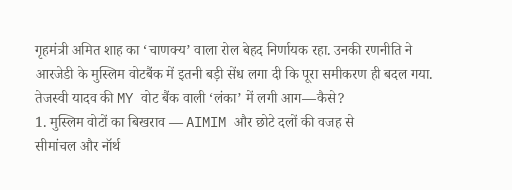गृहमंत्री अमित शाह का ‘चाणक्य’ वाला रोल बेहद निर्णायक रहा. उनकी रणनीति ने आरजेडी के मुस्लिम वोटबैंक में इतनी बड़ी सेंध लगा दी कि पूरा समीकरण ही बदल गया.
तेजस्वी यादव की MY वोट बैंक वाली ‘लंका’ में लगी आग—कैसे?
1. मुस्लिम वोटों का बिखराव — AIMIM और छोटे दलों की वजह से
सीमांचल और नॉर्थ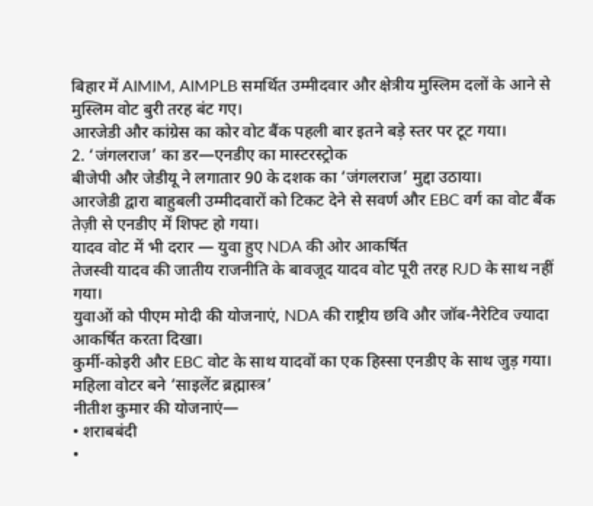बिहार में AIMIM, AIMPLB समर्थित उम्मीदवार और क्षेत्रीय मुस्लिम दलों के आने से मुस्लिम वोट बुरी तरह बंट गए।
आरजेडी और कांग्रेस का कोर वोट बैंक पहली बार इतने बड़े स्तर पर टूट गया।
2. ‘जंगलराज’ का डर—एनडीए का मास्टरस्ट्रोक
बीजेपी और जेडीयू ने लगातार 90 के दशक का ‘जंगलराज’ मुद्दा उठाया।
आरजेडी द्वारा बाहुबली उम्मीदवारों को टिकट देने से सवर्ण और EBC वर्ग का वोट बैंक तेज़ी से एनडीए में शिफ्ट हो गया।
यादव वोट में भी दरार — युवा हुए NDA की ओर आकर्षित
तेजस्वी यादव की जातीय राजनीति के बावजूद यादव वोट पूरी तरह RJD के साथ नहीं गया।
युवाओं को पीएम मोदी की योजनाएं, NDA की राष्ट्रीय छवि और जॉब-नैरेटिव ज्यादा आकर्षित करता दिखा।
कुर्मी-कोइरी और EBC वोट के साथ यादवों का एक हिस्सा एनडीए के साथ जुड़ गया।
महिला वोटर बने ‘साइलेंट ब्रह्मास्त्र’
नीतीश कुमार की योजनाएं—
• शराबबंदी
•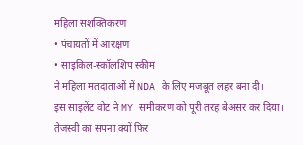महिला सशक्तिकरण
• पंचायतों में आरक्षण
• साइकिल-स्कॉलशिप स्कीम
ने महिला मतदाताओं में NDA के लिए मजबूत लहर बना दी।
इस साइलेंट वोट ने MY समीकरण को पूरी तरह बेअसर कर दिया।
तेजस्वी का सपना क्यों फिर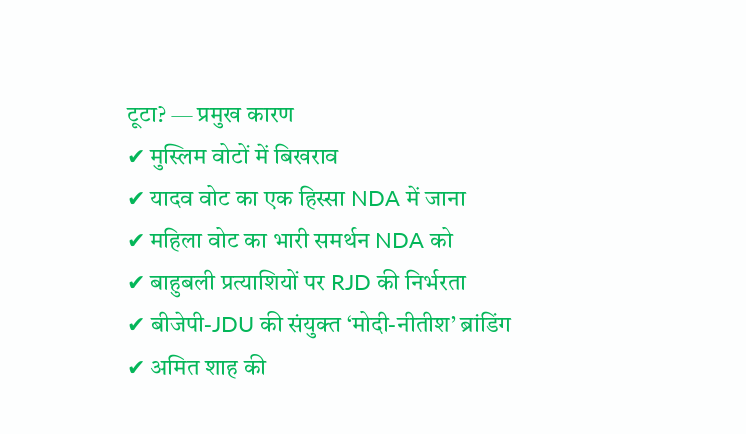टूटा? — प्रमुख कारण
✔ मुस्लिम वोटों में बिखराव
✔ यादव वोट का एक हिस्सा NDA में जाना
✔ महिला वोट का भारी समर्थन NDA को
✔ बाहुबली प्रत्याशियों पर RJD की निर्भरता
✔ बीजेपी-JDU की संयुक्त ‘मोदी-नीतीश’ ब्रांडिंग
✔ अमित शाह की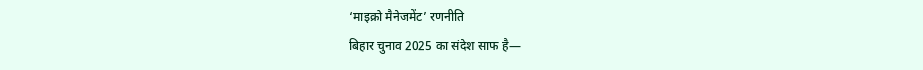‘माइक्रो मैनेजमेंट’ रणनीति
बिहार चुनाव 2025 का संदेश साफ है—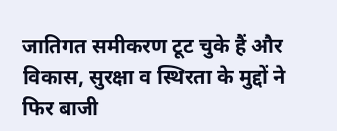जातिगत समीकरण टूट चुके हैं और विकास, सुरक्षा व स्थिरता के मुद्दों ने फिर बाजी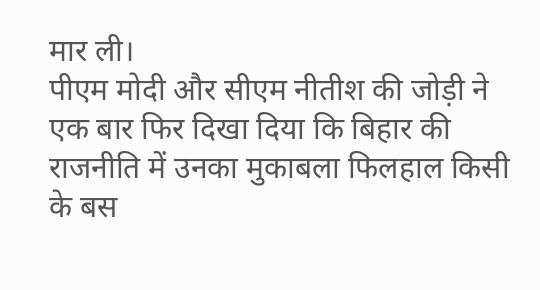मार ली।
पीएम मोदी और सीएम नीतीश की जोड़ी ने एक बार फिर दिखा दिया कि बिहार की राजनीति में उनका मुकाबला फिलहाल किसी के बस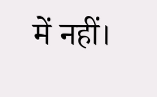में नहीं।